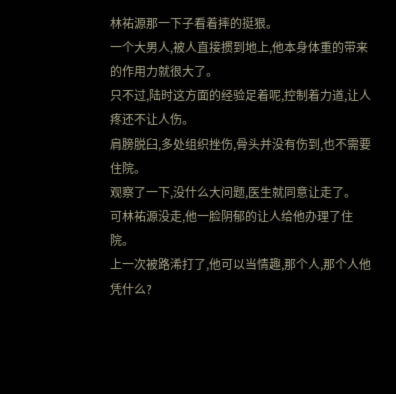林祐源那一下子看着摔的挺狠。
一个大男人,被人直接掼到地上,他本身体重的带来的作用力就很大了。
只不过,陆时这方面的经验足着呢,控制着力道,让人疼还不让人伤。
肩膀脱臼,多处组织挫伤,骨头并没有伤到,也不需要住院。
观察了一下,没什么大问题,医生就同意让走了。
可林祐源没走,他一脸阴郁的让人给他办理了住院。
上一次被路浠打了,他可以当情趣,那个人,那个人他凭什么?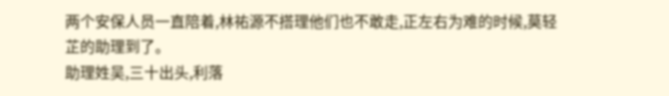两个安保人员一直陪着,林祐源不搭理他们也不敢走,正左右为难的时候,莫轻芷的助理到了。
助理姓吴,三十出头,利落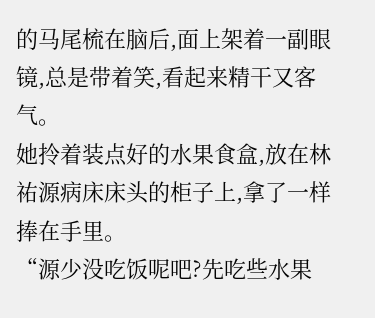的马尾梳在脑后,面上架着一副眼镜,总是带着笑,看起来精干又客气。
她拎着装点好的水果食盒,放在林祐源病床床头的柜子上,拿了一样捧在手里。
“源少没吃饭呢吧?先吃些水果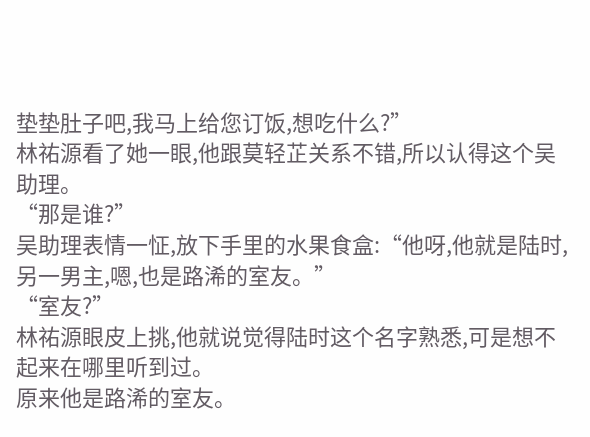垫垫肚子吧,我马上给您订饭,想吃什么?”
林祐源看了她一眼,他跟莫轻芷关系不错,所以认得这个吴助理。
“那是谁?”
吴助理表情一怔,放下手里的水果食盒:“他呀,他就是陆时,另一男主,嗯,也是路浠的室友。”
“室友?”
林祐源眼皮上挑,他就说觉得陆时这个名字熟悉,可是想不起来在哪里听到过。
原来他是路浠的室友。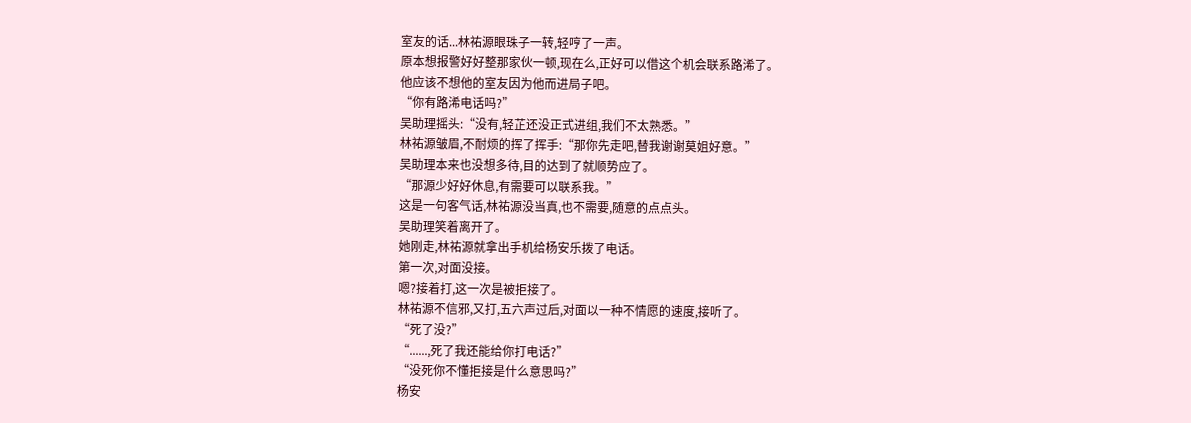室友的话...林祐源眼珠子一转,轻哼了一声。
原本想报警好好整那家伙一顿,现在么,正好可以借这个机会联系路浠了。
他应该不想他的室友因为他而进局子吧。
“你有路浠电话吗?”
吴助理摇头:“没有,轻芷还没正式进组,我们不太熟悉。”
林祐源皱眉,不耐烦的挥了挥手:“那你先走吧,替我谢谢莫姐好意。”
吴助理本来也没想多待,目的达到了就顺势应了。
“那源少好好休息,有需要可以联系我。”
这是一句客气话,林祐源没当真,也不需要,随意的点点头。
吴助理笑着离开了。
她刚走,林祐源就拿出手机给杨安乐拨了电话。
第一次,对面没接。
嗯?接着打,这一次是被拒接了。
林祐源不信邪,又打,五六声过后,对面以一种不情愿的速度,接听了。
“死了没?”
“......,死了我还能给你打电话?”
“没死你不懂拒接是什么意思吗?”
杨安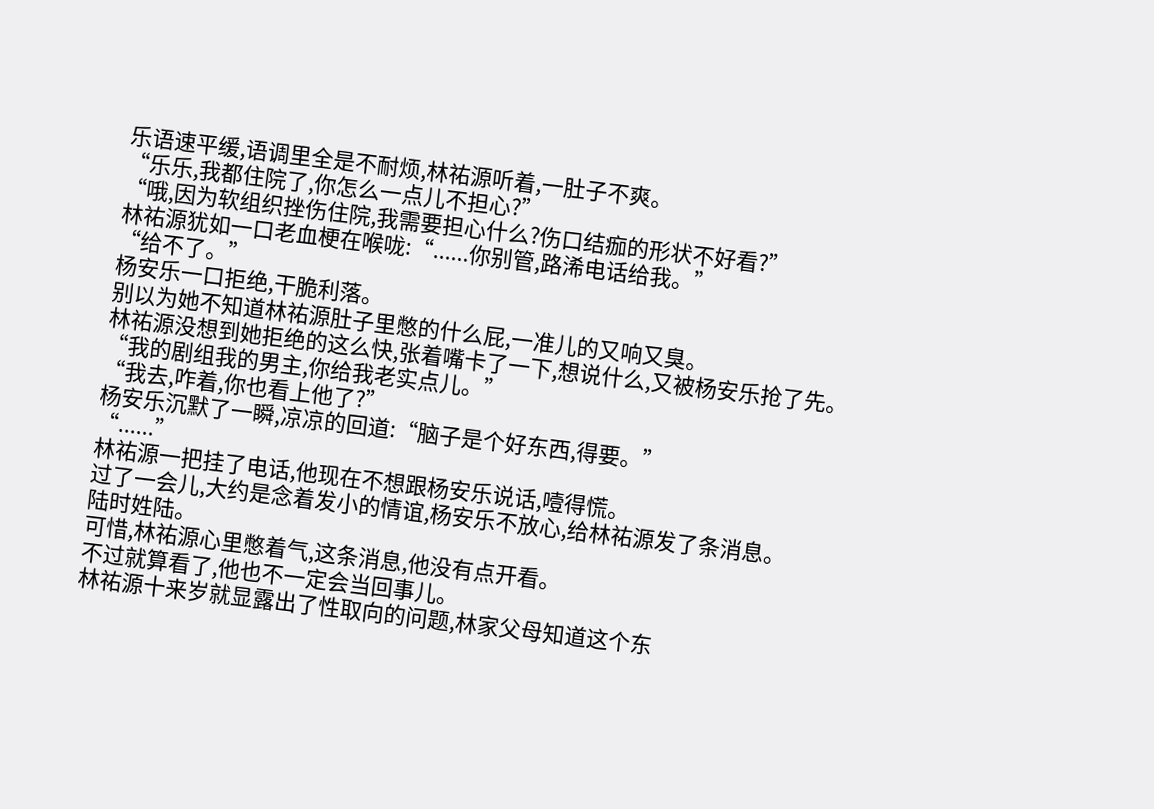乐语速平缓,语调里全是不耐烦,林祐源听着,一肚子不爽。
“乐乐,我都住院了,你怎么一点儿不担心?”
“哦,因为软组织挫伤住院,我需要担心什么?伤口结痂的形状不好看?”
林祐源犹如一口老血梗在喉咙:“......你别管,路浠电话给我。”
“给不了。”
杨安乐一口拒绝,干脆利落。
别以为她不知道林祐源肚子里憋的什么屁,一准儿的又响又臭。
林祐源没想到她拒绝的这么快,张着嘴卡了一下,想说什么,又被杨安乐抢了先。
“我的剧组我的男主,你给我老实点儿。”
“我去,咋着,你也看上他了?”
杨安乐沉默了一瞬,凉凉的回道:“脑子是个好东西,得要。”
“......”
林祐源一把挂了电话,他现在不想跟杨安乐说话,噎得慌。
过了一会儿,大约是念着发小的情谊,杨安乐不放心,给林祐源发了条消息。
陆时姓陆。
可惜,林祐源心里憋着气,这条消息,他没有点开看。
不过就算看了,他也不一定会当回事儿。
林祐源十来岁就显露出了性取向的问题,林家父母知道这个东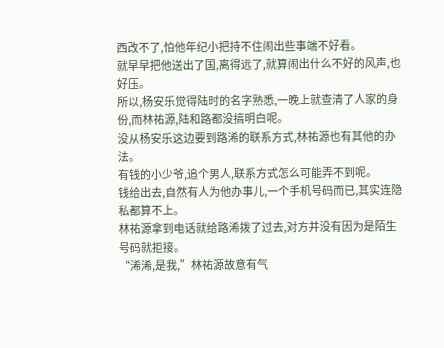西改不了,怕他年纪小把持不住闹出些事端不好看。
就早早把他送出了国,离得远了,就算闹出什么不好的风声,也好压。
所以,杨安乐觉得陆时的名字熟悉,一晚上就查清了人家的身份,而林祐源,陆和路都没搞明白呢。
没从杨安乐这边要到路浠的联系方式,林祐源也有其他的办法。
有钱的小少爷,追个男人,联系方式怎么可能弄不到呢。
钱给出去,自然有人为他办事儿,一个手机号码而已,其实连隐私都算不上。
林祐源拿到电话就给路浠拨了过去,对方并没有因为是陌生号码就拒接。
“浠浠,是我,”林祐源故意有气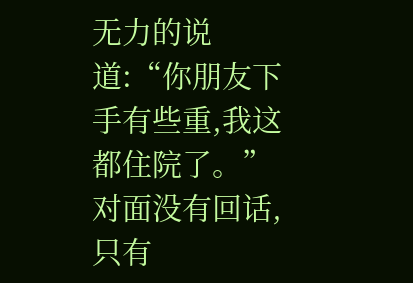无力的说道:“你朋友下手有些重,我这都住院了。”
对面没有回话,只有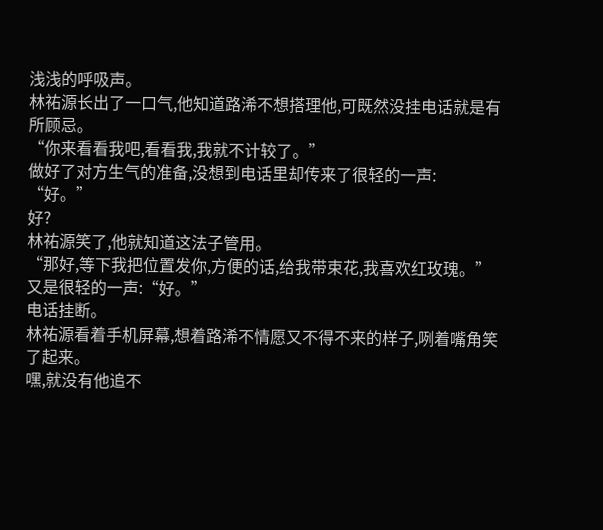浅浅的呼吸声。
林祐源长出了一口气,他知道路浠不想搭理他,可既然没挂电话就是有所顾忌。
“你来看看我吧,看看我,我就不计较了。”
做好了对方生气的准备,没想到电话里却传来了很轻的一声:
“好。”
好?
林祐源笑了,他就知道这法子管用。
“那好,等下我把位置发你,方便的话,给我带束花,我喜欢红玫瑰。”
又是很轻的一声:“好。”
电话挂断。
林祐源看着手机屏幕,想着路浠不情愿又不得不来的样子,咧着嘴角笑了起来。
嘿,就没有他追不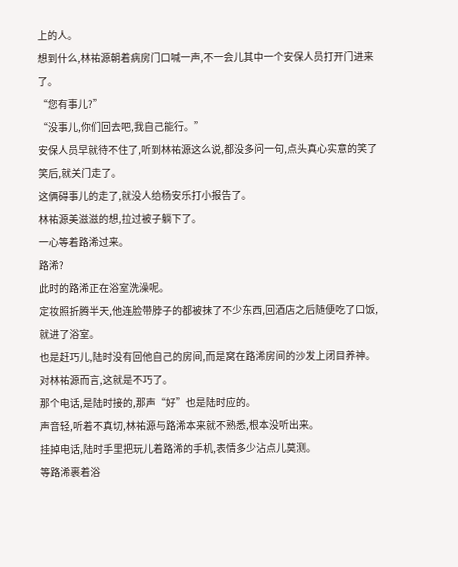上的人。
想到什么,林祐源朝着病房门口喊一声,不一会儿其中一个安保人员打开门进来了。
“您有事儿?”
“没事儿,你们回去吧,我自己能行。”
安保人员早就待不住了,听到林祐源这么说,都没多问一句,点头真心实意的笑了笑后,就关门走了。
这俩碍事儿的走了,就没人给杨安乐打小报告了。
林祐源美滋滋的想,拉过被子躺下了。
一心等着路浠过来。
路浠?
此时的路浠正在浴室洗澡呢。
定妆照折腾半天,他连脸带脖子的都被抹了不少东西,回酒店之后随便吃了口饭,就进了浴室。
也是赶巧儿,陆时没有回他自己的房间,而是窝在路浠房间的沙发上闭目养神。
对林祐源而言,这就是不巧了。
那个电话,是陆时接的,那声“好”也是陆时应的。
声音轻,听着不真切,林祐源与路浠本来就不熟悉,根本没听出来。
挂掉电话,陆时手里把玩儿着路浠的手机,表情多少沾点儿莫测。
等路浠裹着浴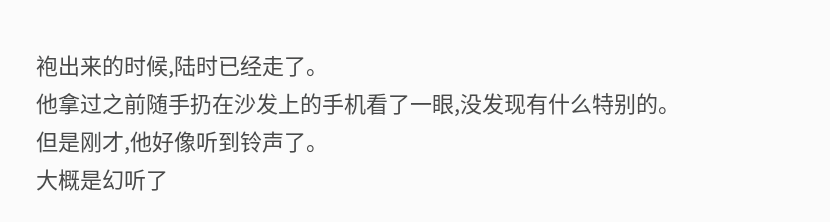袍出来的时候,陆时已经走了。
他拿过之前随手扔在沙发上的手机看了一眼,没发现有什么特别的。
但是刚才,他好像听到铃声了。
大概是幻听了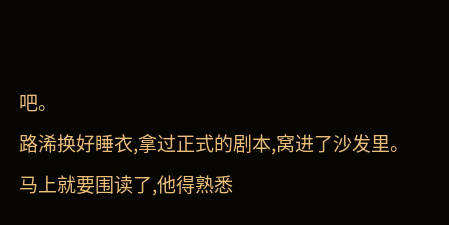吧。
路浠换好睡衣,拿过正式的剧本,窝进了沙发里。
马上就要围读了,他得熟悉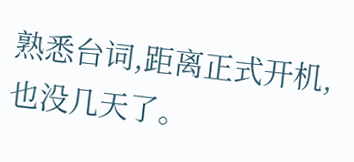熟悉台词,距离正式开机,也没几天了。